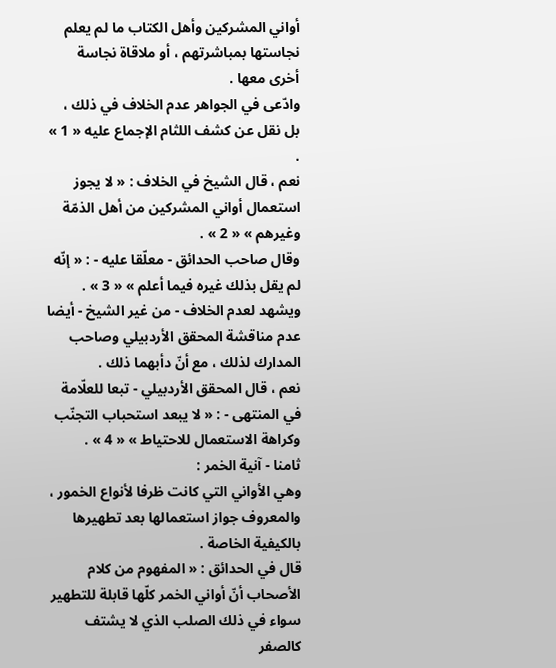أواني المشركين وأهل الكتاب ما لم يعلم نجاستها بمباشرتهم ، أو ملاقاة نجاسة أخرى معها .
وادّعى في الجواهر عدم الخلاف في ذلك ، بل نقل عن كشف اللثام الإجماع عليه « 1 » .
نعم ، قال الشيخ في الخلاف : « لا يجوز استعمال أواني المشركين من أهل الذمّة وغيرهم » « 2 » .
وقال صاحب الحدائق - معلّقا عليه - : « إنّه لم يقل بذلك غيره فيما أعلم » « 3 » .
ويشهد لعدم الخلاف - من غير الشيخ - أيضا عدم مناقشة المحقق الأردبيلي وصاحب المدارك لذلك ، مع أنّ دأبهما ذلك .
نعم ، قال المحقق الأردبيلي - تبعا للعلّامة في المنتهى - : « لا يبعد استحباب التجنّب وكراهة الاستعمال للاحتياط » « 4 » .
ثامنا - آنية الخمر :
وهي الأواني التي كانت ظرفا لأنواع الخمور ، والمعروف جواز استعمالها بعد تطهيرها بالكيفية الخاصة .
قال في الحدائق : « المفهوم من كلام الأصحاب أنّ أواني الخمر كلّها قابلة للتطهير سواء في ذلك الصلب الذي لا يشتف كالصفر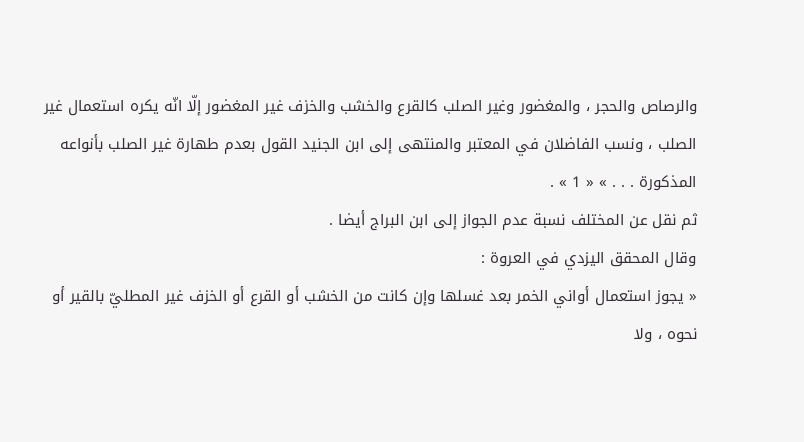والرصاص والحجر ، والمغضور وغير الصلب كالقرع والخشب والخزف غير المغضور إلّا انّه يكره استعمال غير الصلب ، ونسب الفاضلان في المعتبر والمنتهى إلى ابن الجنيد القول بعدم طهارة غير الصلب بأنواعه المذكورة . . . » « 1 » .
ثم نقل عن المختلف نسبة عدم الجواز إلى ابن البراج أيضا .
وقال المحقق اليزدي في العروة :
« يجوز استعمال أواني الخمر بعد غسلها وإن كانت من الخشب أو القرع أو الخزف غير المطليّ بالقير أو نحوه ، ولا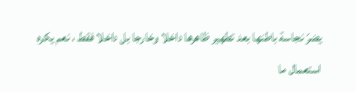يضرّ نجاسة باطنها بعد تطهير ظاهرها داخلا وخارجا بل داخلا فقط ، نعم يكره استعمال ما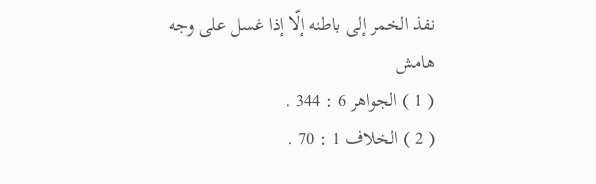نفذ الخمر إلى باطنه إلّا إذا غسل على وجه
هامش
( 1 ) الجواهر 6 : 344 .
( 2 ) الخلاف 1 : 70 .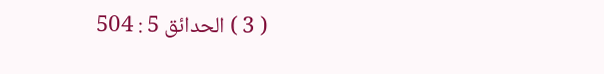( 3 ) الحدائق 5 : 504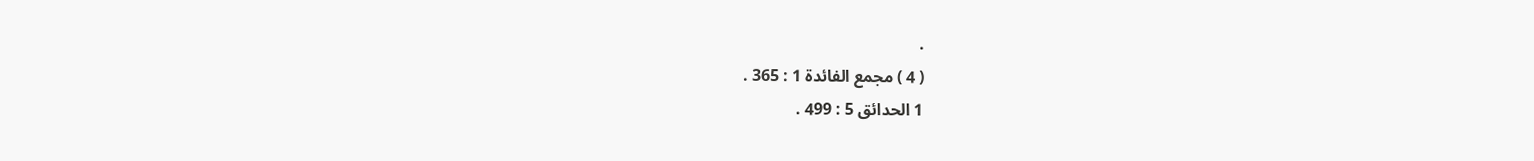.
( 4 ) مجمع الفائدة 1 : 365 .
1 الحدائق 5 : 499 .